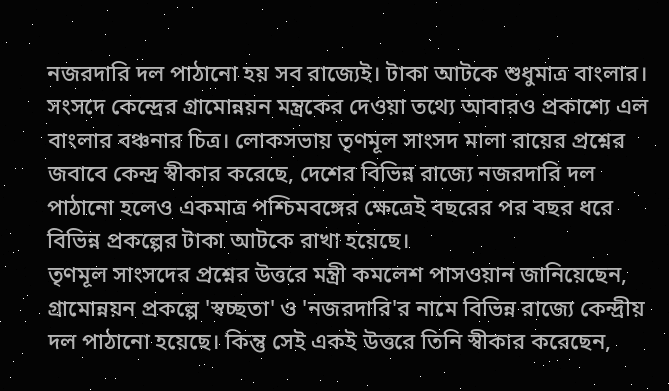নজরদারি দল পাঠানো হয় সব রাজ্যেই। টাকা আটকে শুধুমাত্র বাংলার। সংসদে কেন্দ্রের গ্রামোন্নয়ন মন্ত্রকের দেওয়া তথ্যে আবারও প্রকাশ্যে এল বাংলার বঞ্চনার চিত্র। লোকসভায় তৃণমূল সাংসদ মালা রায়ের প্রশ্নের জবাবে কেন্দ্র স্বীকার করেছে, দেশের বিভিন্ন রাজ্যে নজরদারি দল পাঠানো হলেও একমাত্র পশ্চিমবঙ্গের ক্ষেত্রেই বছরের পর বছর ধরে বিভিন্ন প্রকল্পের টাকা আটকে রাখা হয়েছে।
তৃণমূল সাংসদের প্রশ্নের উত্তরে মন্ত্রী কমলেশ পাসওয়ান জানিয়েছেন, গ্রামোন্নয়ন প্রকল্পে 'স্বচ্ছতা' ও 'নজরদারি'র নামে বিভিন্ন রাজ্যে কেন্দ্রীয় দল পাঠানো হয়েছে। কিন্তু সেই একই উত্তরে তিনি স্বীকার করেছেন,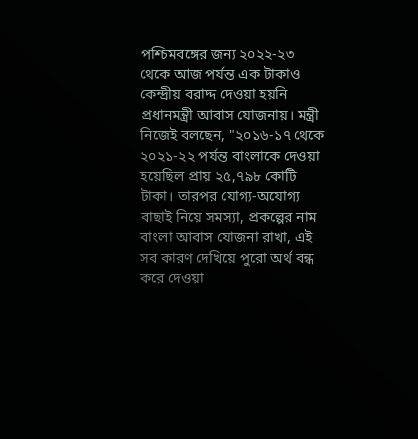পশ্চিমবঙ্গের জন্য ২০২২-২৩ থেকে আজ পর্যন্ত এক টাকাও কেন্দ্রীয় বরাদ্দ দেওয়া হয়নি প্রধানমন্ত্রী আবাস যোজনায়। মন্ত্রী নিজেই বলছেন, "২০১৬-১৭ থেকে ২০২১-২২ পর্যন্ত বাংলাকে দেওয়া হয়েছিল প্রায় ২৫,৭৯৮ কোটি টাকা। তারপর যোগ্য-অযোগ্য বাছাই নিয়ে সমস্যা, প্রকল্পের নাম বাংলা আবাস যোজনা রাখা, এই সব কারণ দেখিয়ে পুরো অর্থ বন্ধ করে দেওয়া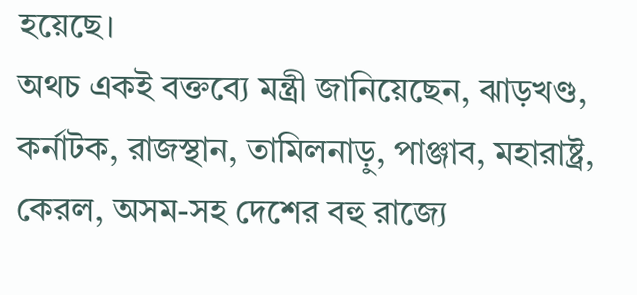হয়েছে।
অথচ একই বক্তব্যে মন্ত্রী জানিয়েছেন, ঝাড়খণ্ড, কর্নাটক, রাজস্থান, তামিলনাড়ু, পাঞ্জাব, মহারাষ্ট্র, কেরল, অসম-সহ দেশের বহু রাজ্যে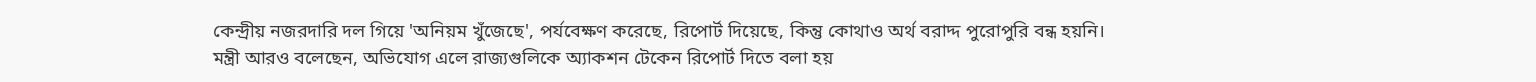কেন্দ্রীয় নজরদারি দল গিয়ে 'অনিয়ম খুঁজেছে', পর্যবেক্ষণ করেছে, রিপোর্ট দিয়েছে, কিন্তু কোথাও অর্থ বরাদ্দ পুরোপুরি বন্ধ হয়নি। মন্ত্রী আরও বলেছেন, অভিযোগ এলে রাজ্যগুলিকে অ্যাকশন টেকেন রিপোর্ট দিতে বলা হয়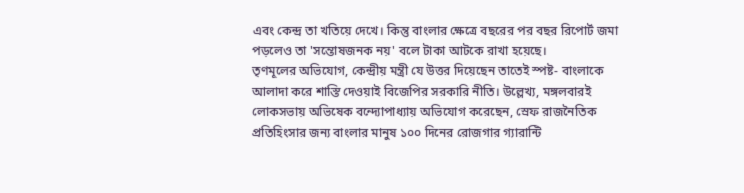এবং কেন্দ্র তা খতিয়ে দেখে। কিন্তু বাংলার ক্ষেত্রে বছরের পর বছর রিপোর্ট জমা পড়লেও তা 'সন্তোষজনক নয়' বলে টাকা আটকে রাখা হয়েছে।
তৃণমূলের অভিযোগ, কেন্দ্রীয় মন্ত্রী যে উত্তর দিয়েছেন তাতেই স্পষ্ট- বাংলাকে আলাদা করে শাস্তি দেওয়াই বিজেপির সরকারি নীতি। উল্লেখ্য, মঙ্গলবারই লোকসভায় অভিষেক বন্দ্যোপাধ্যায় অভিযোগ করেছেন, স্রেফ রাজনৈতিক প্রতিহিংসার জন্য বাংলার মানুষ ১০০ দিনের রোজগার গ্যারান্টি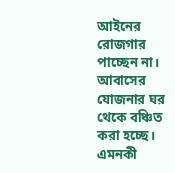আইনের রোজগার পাচ্ছেন না। আবাসের যোজনার ঘর থেকে বঞ্চিত করা হচ্ছে। এমনকী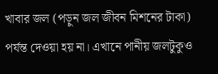খাবার জল (পড়ুন জল জীবন মিশনের টাকা) পর্যন্ত দেওয়া হয় না। এখানে পানীয় জলটুকুও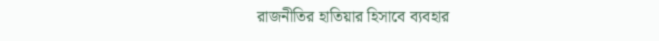রাজনীতির হাতিয়ার হিসাবে ব্যবহার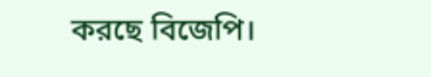করছে বিজেপি।